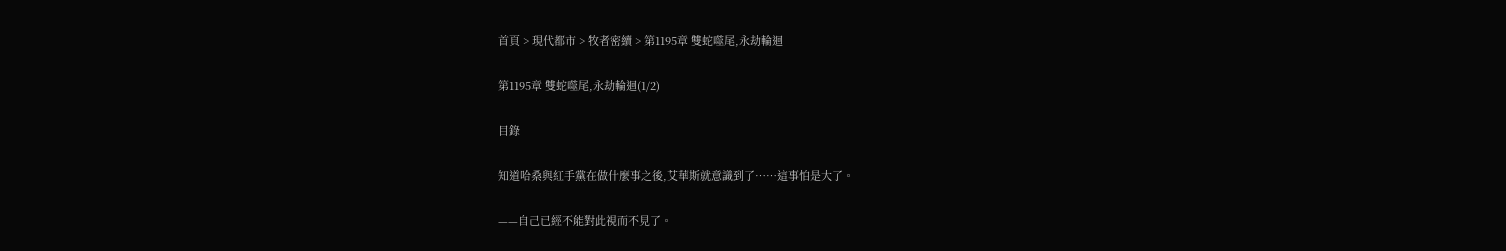首頁 > 現代都市 > 牧者密續 > 第1195章 雙蛇噬尾,永劫輪迴

第1195章 雙蛇噬尾,永劫輪迴(1/2)

目錄

知道哈桑與紅手黨在做什麼事之後,艾華斯就意識到了……這事怕是大了。

——自己已經不能對此視而不見了。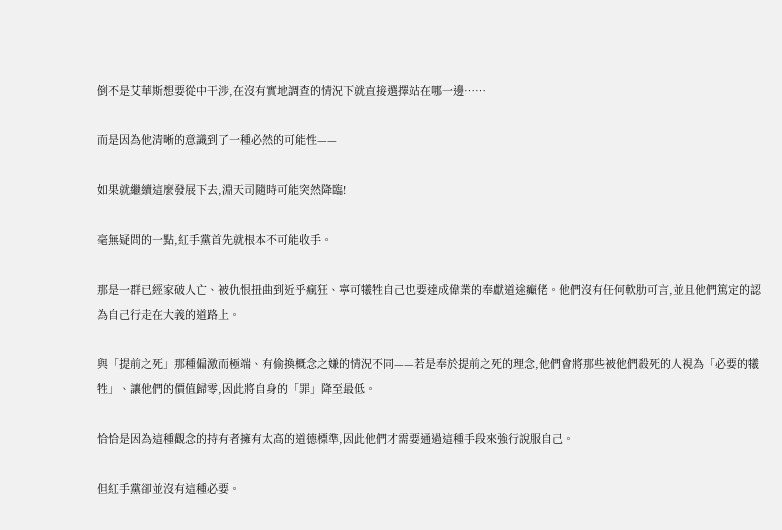倒不是艾華斯想要從中干涉,在沒有實地調查的情況下就直接選擇站在哪一邊……

而是因為他清晰的意識到了一種必然的可能性——

如果就繼續這麼發展下去,淵天司隨時可能突然降臨!

毫無疑問的一點,紅手黨首先就根本不可能收手。

那是一群已經家破人亡、被仇恨扭曲到近乎瘋狂、寧可犧牲自己也要達成偉業的奉獻道途癲佬。他們沒有任何軟肋可言,並且他們篤定的認為自己行走在大義的道路上。

與「提前之死」那種偏激而極端、有偷換概念之嫌的情況不同——若是奉於提前之死的理念,他們會將那些被他們殺死的人視為「必要的犧牲」、讓他們的價值歸零,因此將自身的「罪」降至最低。

恰恰是因為這種觀念的持有者擁有太高的道德標準,因此他們才需要通過這種手段來強行說服自己。

但紅手黨卻並沒有這種必要。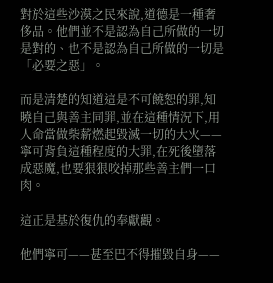對於這些沙漠之民來說,道德是一種奢侈品。他們並不是認為自己所做的一切是對的、也不是認為自己所做的一切是「必要之惡」。

而是清楚的知道這是不可饒恕的罪,知曉自己與善主同罪,並在這種情況下,用人命當做柴薪燃起毀滅一切的大火——寧可背負這種程度的大罪,在死後墮落成惡魔,也要狠狠咬掉那些善主們一口肉。

這正是基於復仇的奉獻觀。

他們寧可——甚至巴不得摧毀自身——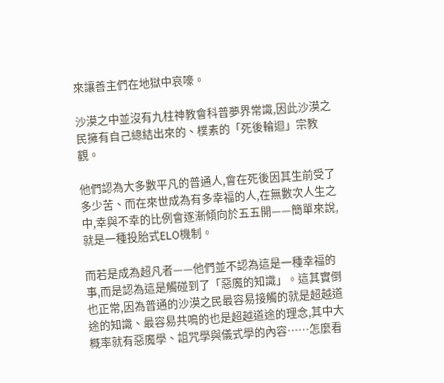來讓善主們在地獄中哀嚎。

沙漠之中並沒有九柱神教會科普夢界常識,因此沙漠之民擁有自己總結出來的、樸素的「死後輪迴」宗教觀。

他們認為大多數平凡的普通人,會在死後因其生前受了多少苦、而在來世成為有多幸福的人,在無數次人生之中,幸與不幸的比例會逐漸傾向於五五開——簡單來說,就是一種投胎式ELO機制。

而若是成為超凡者——他們並不認為這是一種幸福的事,而是認為這是觸碰到了「惡魔的知識」。這其實倒也正常,因為普通的沙漠之民最容易接觸的就是超越道途的知識、最容易共鳴的也是超越道途的理念,其中大概率就有惡魔學、詛咒學與儀式學的內容……怎麼看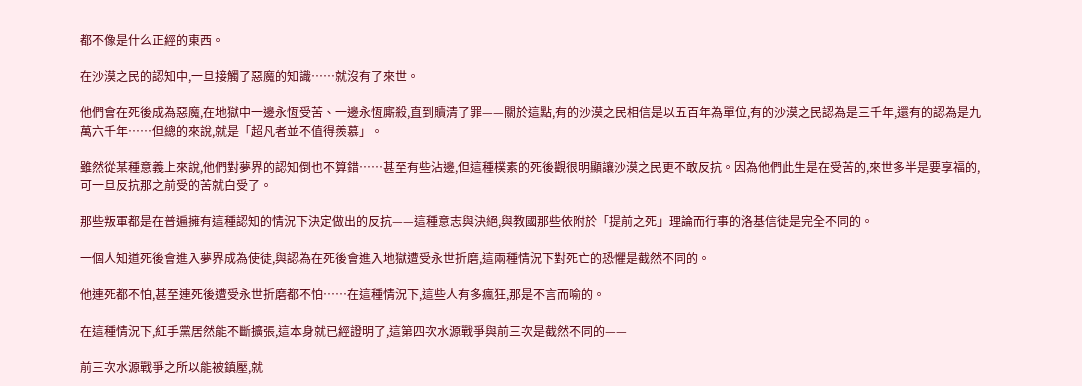都不像是什么正經的東西。

在沙漠之民的認知中,一旦接觸了惡魔的知識……就沒有了來世。

他們會在死後成為惡魔,在地獄中一邊永恆受苦、一邊永恆廝殺,直到贖清了罪——關於這點,有的沙漠之民相信是以五百年為單位,有的沙漠之民認為是三千年,還有的認為是九萬六千年……但總的來說,就是「超凡者並不值得羨慕」。

雖然從某種意義上來說,他們對夢界的認知倒也不算錯……甚至有些沾邊,但這種樸素的死後觀很明顯讓沙漠之民更不敢反抗。因為他們此生是在受苦的,來世多半是要享福的,可一旦反抗那之前受的苦就白受了。

那些叛軍都是在普遍擁有這種認知的情況下決定做出的反抗——這種意志與決絕,與教國那些依附於「提前之死」理論而行事的洛基信徒是完全不同的。

一個人知道死後會進入夢界成為使徒,與認為在死後會進入地獄遭受永世折磨,這兩種情況下對死亡的恐懼是截然不同的。

他連死都不怕,甚至連死後遭受永世折磨都不怕……在這種情況下,這些人有多瘋狂,那是不言而喻的。

在這種情況下,紅手黨居然能不斷擴張,這本身就已經證明了,這第四次水源戰爭與前三次是截然不同的——

前三次水源戰爭之所以能被鎮壓,就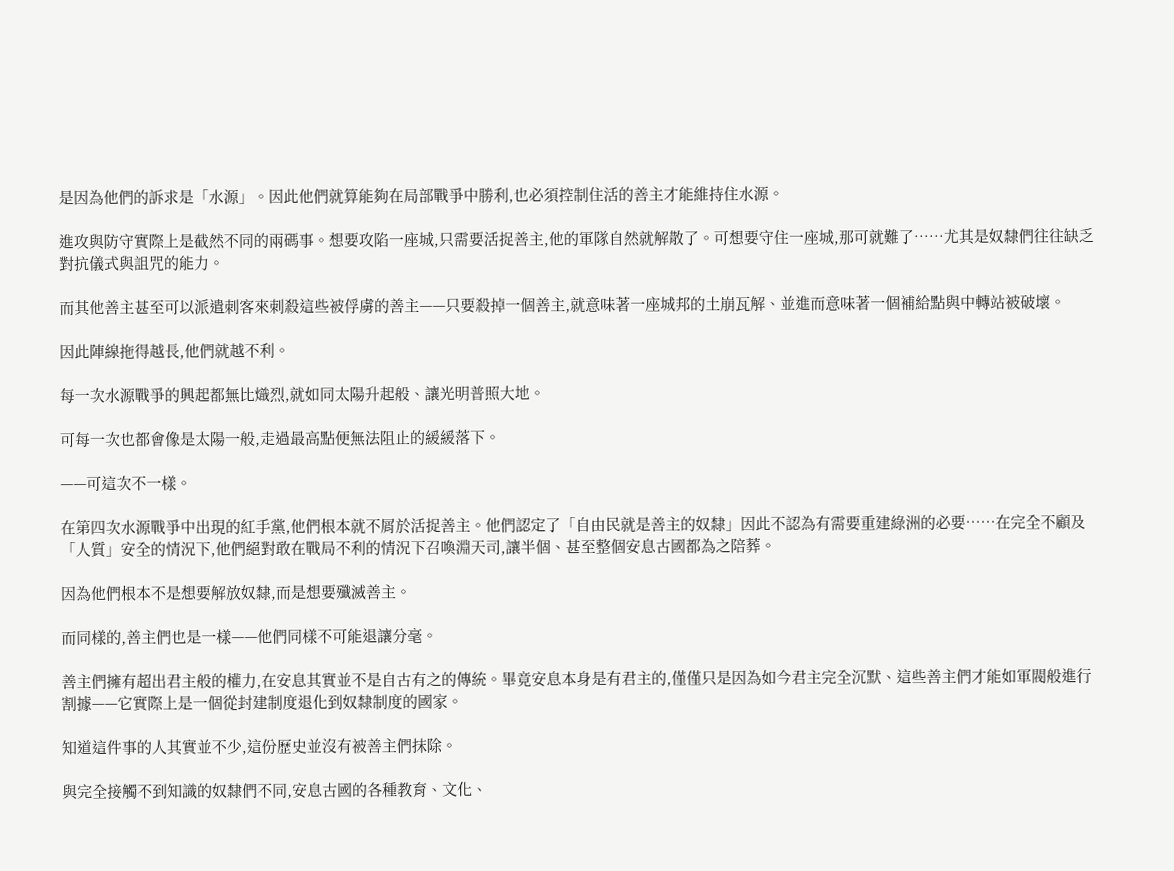是因為他們的訴求是「水源」。因此他們就算能夠在局部戰爭中勝利,也必須控制住活的善主才能維持住水源。

進攻與防守實際上是截然不同的兩碼事。想要攻陷一座城,只需要活捉善主,他的軍隊自然就解散了。可想要守住一座城,那可就難了……尤其是奴隸們往往缺乏對抗儀式與詛咒的能力。

而其他善主甚至可以派遣刺客來刺殺這些被俘虜的善主——只要殺掉一個善主,就意味著一座城邦的土崩瓦解、並進而意味著一個補給點與中轉站被破壞。

因此陣線拖得越長,他們就越不利。

每一次水源戰爭的興起都無比熾烈,就如同太陽升起般、讓光明普照大地。

可每一次也都會像是太陽一般,走過最高點便無法阻止的緩緩落下。

——可這次不一樣。

在第四次水源戰爭中出現的紅手黨,他們根本就不屑於活捉善主。他們認定了「自由民就是善主的奴隸」因此不認為有需要重建綠洲的必要……在完全不顧及「人質」安全的情況下,他們絕對敢在戰局不利的情況下召喚淵天司,讓半個、甚至整個安息古國都為之陪葬。

因為他們根本不是想要解放奴隸,而是想要殲滅善主。

而同樣的,善主們也是一樣——他們同樣不可能退讓分毫。

善主們擁有超出君主般的權力,在安息其實並不是自古有之的傳統。畢竟安息本身是有君主的,僅僅只是因為如今君主完全沉默、這些善主們才能如軍閥般進行割據——它實際上是一個從封建制度退化到奴隸制度的國家。

知道這件事的人其實並不少,這份歷史並沒有被善主們抹除。

與完全接觸不到知識的奴隸們不同,安息古國的各種教育、文化、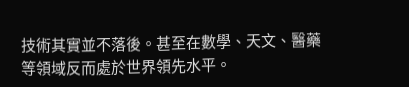技術其實並不落後。甚至在數學、天文、醫藥等領域反而處於世界領先水平。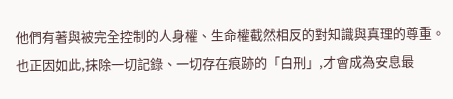他們有著與被完全控制的人身權、生命權截然相反的對知識與真理的尊重。也正因如此,抹除一切記錄、一切存在痕跡的「白刑」,才會成為安息最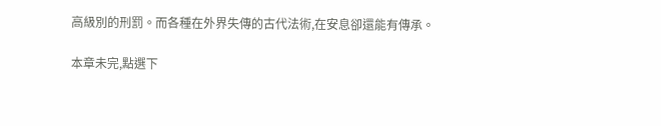高級別的刑罰。而各種在外界失傳的古代法術,在安息卻還能有傳承。

本章未完,點選下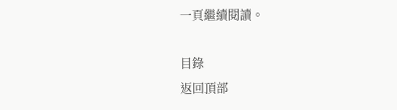一頁繼續閱讀。

目錄
返回頂部